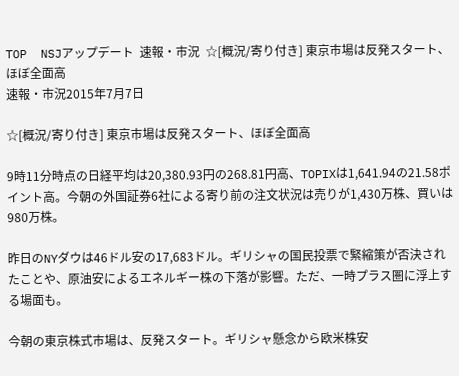TOP  NSJアップデート  速報・市況  ☆[概況/寄り付き] 東京市場は反発スタート、ほぼ全面高
速報・市況2015年7月7日

☆[概況/寄り付き] 東京市場は反発スタート、ほぼ全面高

9時11分時点の日経平均は20,380.93円の268.81円高、TOPIXは1,641.94の21.58ポイント高。今朝の外国証券6社による寄り前の注文状況は売りが1,430万株、買いは980万株。

昨日のNYダウは46ドル安の17,683ドル。ギリシャの国民投票で緊縮策が否決されたことや、原油安によるエネルギー株の下落が影響。ただ、一時プラス圏に浮上する場面も。

今朝の東京株式市場は、反発スタート。ギリシャ懸念から欧米株安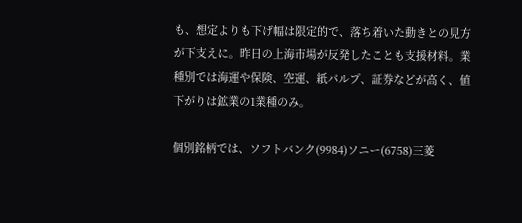も、想定よりも下げ幅は限定的で、落ち着いた動きとの見方が下支えに。昨日の上海市場が反発したことも支援材料。業種別では海運や保険、空運、紙パルプ、証券などが高く、値下がりは鉱業の1業種のみ。

個別銘柄では、ソフトバンク(9984)ソニー(6758)三菱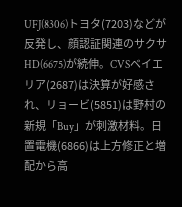UFJ(8306)トヨタ(7203)などが反発し、顔認証関連のサクサHD(6675)が続伸。CVSベイエリア(2687)は決算が好感され、リョービ(5851)は野村の新規「Buy」が刺激材料。日置電機(6866)は上方修正と増配から高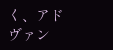く、アドヴァン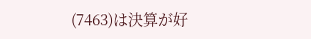(7463)は決算が好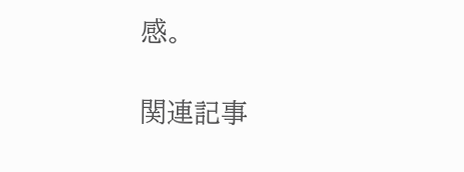感。

関連記事